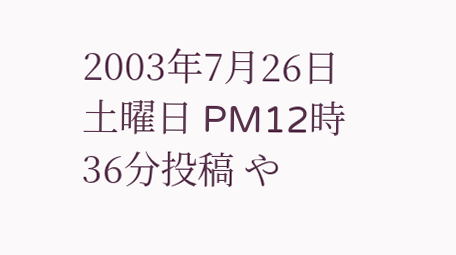2003年7月26日土曜日 PM12時36分投稿 や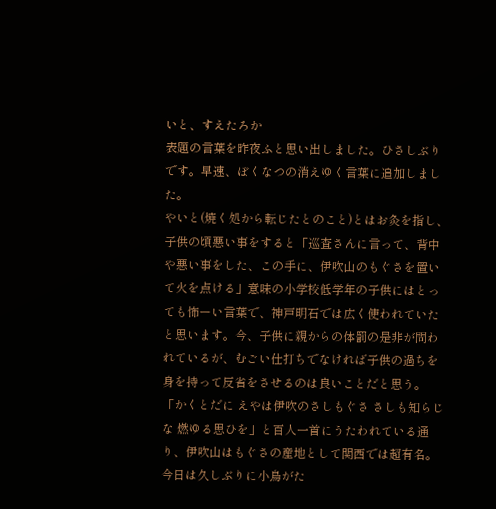いと、すえたろか
表題の言葉を昨夜ふと思い出しました。ひさしぶりです。早速、ぼくなつの消えゆく言葉に追加しました。
やいと(焼く処から転じたとのこと)とはお灸を指し、子供の頃悪い事をすると「巡査さんに言って、背中や悪い事をした、この手に、伊吹山のもぐさを置いて火を点ける」意味の小学校低学年の子供にはとっても怖ーい言葉で、神戸明石では広く使われていたと思います。今、子供に親からの体罰の是非が問われているが、むごい仕打ちでなければ子供の過ちを身を持って反省をさせるのは良いことだと思う。
「かくとだに えやは伊吹のさしもぐさ さしも知らじな 燃ゆる思ひを」と百人一首にうたわれている通り、伊吹山はもぐさの産地として関西では超有名。
今日は久しぶりに小鳥がた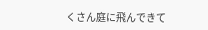くさん庭に飛んできて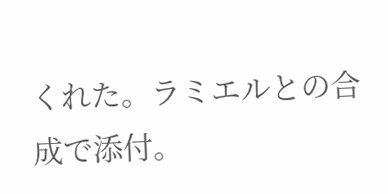くれた。ラミエルとの合成で添付。